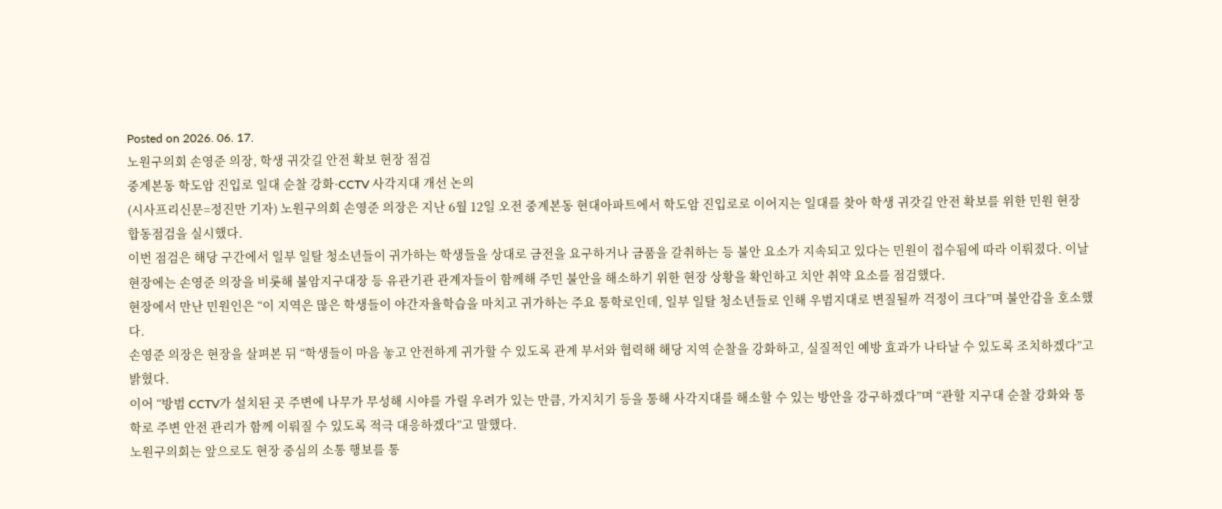Posted on 2026. 06. 17.
노원구의회 손영준 의장, 학생 귀갓길 안전 확보 현장 점검
중계본동 학도암 진입로 일대 순찰 강화·CCTV 사각지대 개선 논의
(시사프리신문=정진만 기자) 노원구의회 손영준 의장은 지난 6월 12일 오전 중계본동 현대아파트에서 학도암 진입로로 이어지는 일대를 찾아 학생 귀갓길 안전 확보를 위한 민원 현장 합동점검을 실시했다.
이번 점검은 해당 구간에서 일부 일탈 청소년들이 귀가하는 학생들을 상대로 금전을 요구하거나 금품을 갈취하는 등 불안 요소가 지속되고 있다는 민원이 접수됨에 따라 이뤄졌다. 이날 현장에는 손영준 의장을 비롯해 불암지구대장 등 유관기관 관계자들이 함께해 주민 불안을 해소하기 위한 현장 상황을 확인하고 치안 취약 요소를 점검했다.
현장에서 만난 민원인은 “이 지역은 많은 학생들이 야간자율학습을 마치고 귀가하는 주요 통학로인데, 일부 일탈 청소년들로 인해 우범지대로 변질될까 걱정이 크다”며 불안감을 호소했다.
손영준 의장은 현장을 살펴본 뒤 “학생들이 마음 놓고 안전하게 귀가할 수 있도록 관계 부서와 협력해 해당 지역 순찰을 강화하고, 실질적인 예방 효과가 나타날 수 있도록 조치하겠다”고 밝혔다.
이어 “방범 CCTV가 설치된 곳 주변에 나무가 무성해 시야를 가릴 우려가 있는 만큼, 가지치기 등을 통해 사각지대를 해소할 수 있는 방안을 강구하겠다”며 “관할 지구대 순찰 강화와 통학로 주변 안전 관리가 함께 이뤄질 수 있도록 적극 대응하겠다”고 말했다.
노원구의회는 앞으로도 현장 중심의 소통 행보를 통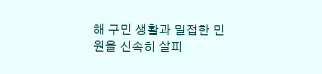해 구민 생활과 밀접한 민원을 신속히 살피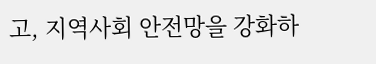고, 지역사회 안전망을 강화하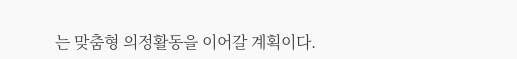는 맞춤형 의정활동을 이어갈 계획이다.